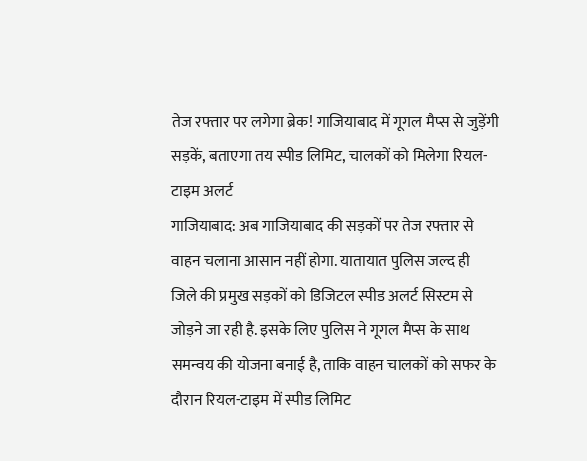तेज रफ्तार पर लगेगा ब्रेक! गाजियाबाद में गूगल मैप्स से जुड़ेंगी सड़कें, बताएगा तय स्पीड लिमिट, चालकों को मिलेगा रियल-टाइम अलर्ट
गाजियाबाद: अब गाजियाबाद की सड़कों पर तेज रफ्तार से वाहन चलाना आसान नहीं होगा. यातायात पुलिस जल्द ही जिले की प्रमुख सड़कों को डिजिटल स्पीड अलर्ट सिस्टम से जोड़ने जा रही है. इसके लिए पुलिस ने गूगल मैप्स के साथ समन्वय की योजना बनाई है, ताकि वाहन चालकों को सफर के दौरान रियल-टाइम में स्पीड लिमिट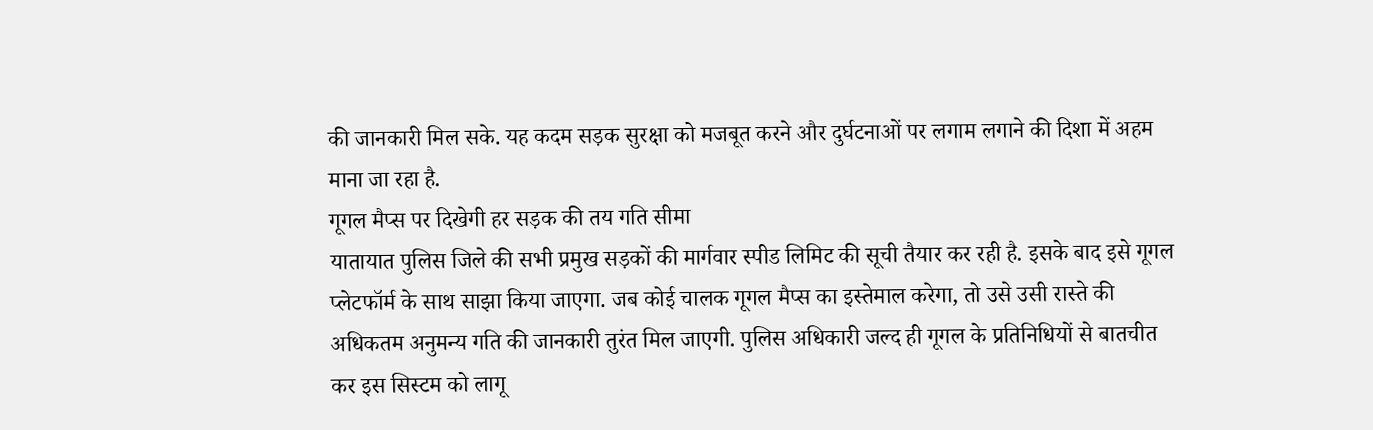की जानकारी मिल सके. यह कदम सड़क सुरक्षा को मजबूत करने और दुर्घटनाओं पर लगाम लगाने की दिशा में अहम माना जा रहा है.
गूगल मैप्स पर दिखेगी हर सड़क की तय गति सीमा
यातायात पुलिस जिले की सभी प्रमुख सड़कों की मार्गवार स्पीड लिमिट की सूची तैयार कर रही है. इसके बाद इसे गूगल प्लेटफॉर्म के साथ साझा किया जाएगा. जब कोई चालक गूगल मैप्स का इस्तेमाल करेगा, तो उसे उसी रास्ते की अधिकतम अनुमन्य गति की जानकारी तुरंत मिल जाएगी. पुलिस अधिकारी जल्द ही गूगल के प्रतिनिधियों से बातचीत कर इस सिस्टम को लागू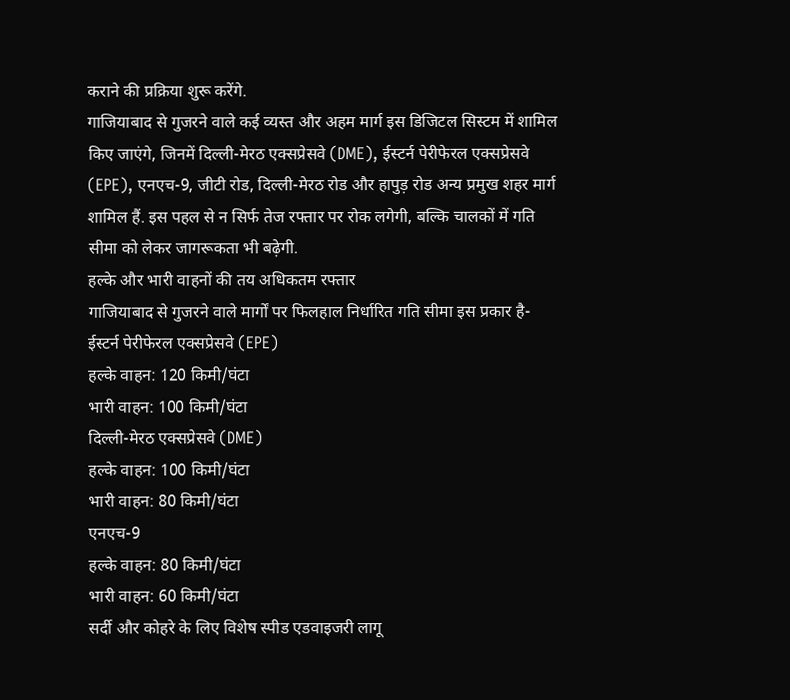कराने की प्रक्रिया शुरू करेंगे.
गाजियाबाद से गुजरने वाले कई व्यस्त और अहम मार्ग इस डिजिटल सिस्टम में शामिल किए जाएंगे, जिनमें दिल्ली-मेरठ एक्सप्रेसवे (DME), ईस्टर्न पेरीफेरल एक्सप्रेसवे (EPE), एनएच-9, जीटी रोड, दिल्ली-मेरठ रोड और हापुड़ रोड अन्य प्रमुख शहर मार्ग शामिल हैं. इस पहल से न सिर्फ तेज रफ्तार पर रोक लगेगी, बल्कि चालकों में गति सीमा को लेकर जागरूकता भी बढ़ेगी.
हल्के और भारी वाहनों की तय अधिकतम रफ्तार
गाजियाबाद से गुजरने वाले मार्गों पर फिलहाल निर्धारित गति सीमा इस प्रकार है-
ईस्टर्न पेरीफेरल एक्सप्रेसवे (EPE)
हल्के वाहन: 120 किमी/घंटा
भारी वाहन: 100 किमी/घंटा
दिल्ली-मेरठ एक्सप्रेसवे (DME)
हल्के वाहन: 100 किमी/घंटा
भारी वाहन: 80 किमी/घंटा
एनएच-9
हल्के वाहन: 80 किमी/घंटा
भारी वाहन: 60 किमी/घंटा
सर्दी और कोहरे के लिए विशेष स्पीड एडवाइजरी लागू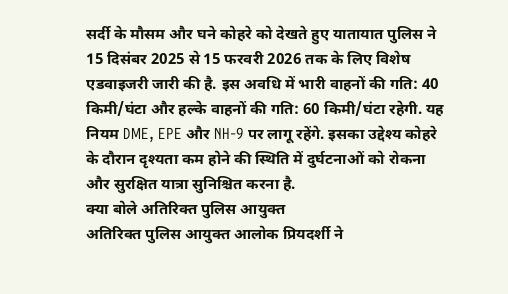सर्दी के मौसम और घने कोहरे को देखते हुए यातायात पुलिस ने 15 दिसंबर 2025 से 15 फरवरी 2026 तक के लिए विशेष एडवाइजरी जारी की है. इस अवधि में भारी वाहनों की गति: 40 किमी/घंटा और हल्के वाहनों की गति: 60 किमी/घंटा रहेगी. यह नियम DME, EPE और NH-9 पर लागू रहेंगे. इसका उद्देश्य कोहरे के दौरान दृश्यता कम होने की स्थिति में दुर्घटनाओं को रोकना और सुरक्षित यात्रा सुनिश्चित करना है.
क्या बोले अतिरिक्त पुलिस आयुक्त
अतिरिक्त पुलिस आयुक्त आलोक प्रियदर्शी ने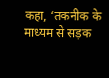कहा, ‘तकनीक के माध्यम से सड़क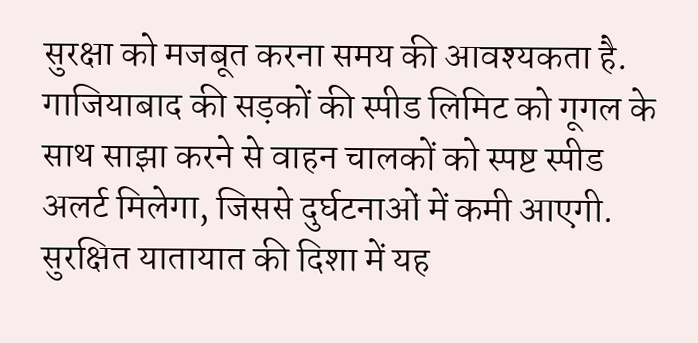सुरक्षा को मजबूत करना समय की आवश्यकता है. गाजियाबाद की सड़कों की स्पीड लिमिट को गूगल के साथ साझा करने से वाहन चालकों को स्पष्ट स्पीड अलर्ट मिलेगा, जिससे दुर्घटनाओं में कमी आएगी. सुरक्षित यातायात की दिशा में यह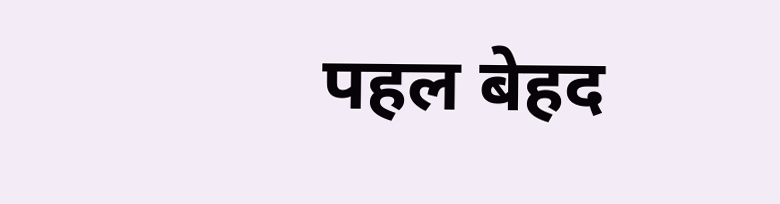पहल बेहद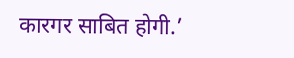कारगर साबित होगी.’